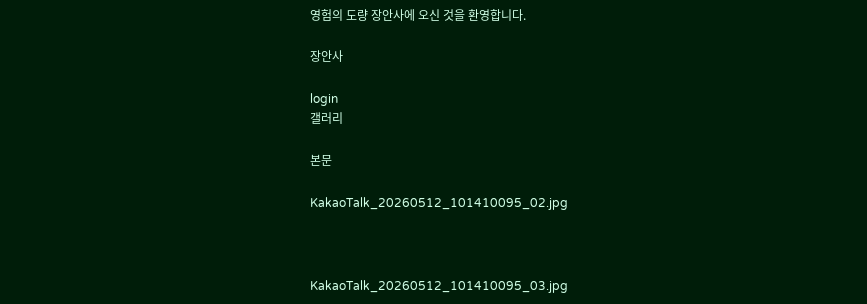영험의 도량 장안사에 오신 것을 환영합니다.

장안사

login
갤러리

본문

KakaoTalk_20260512_101410095_02.jpg



KakaoTalk_20260512_101410095_03.jpg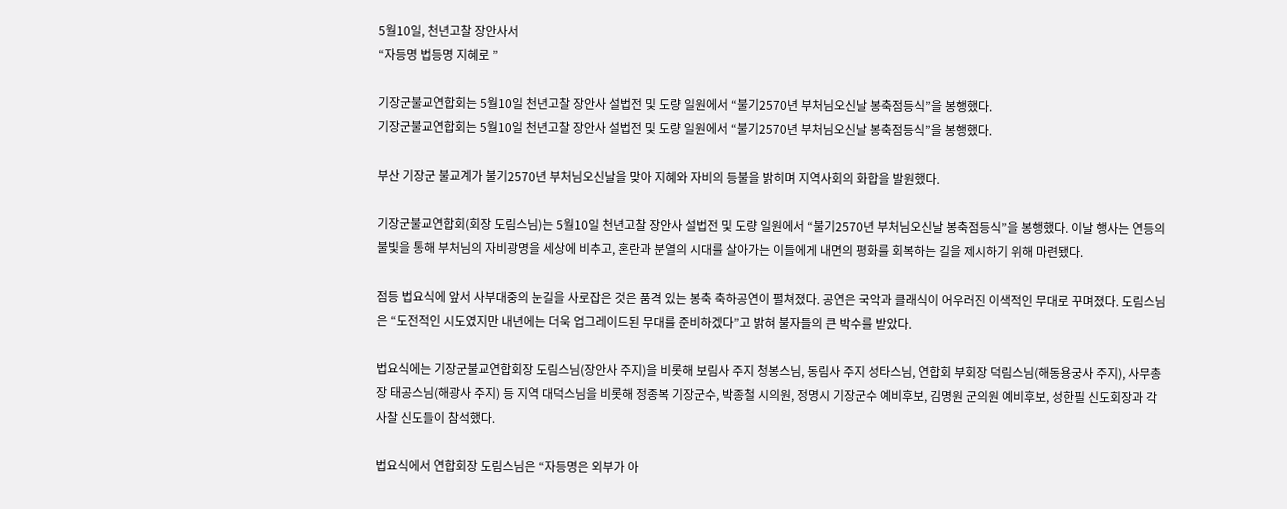5월10일, 천년고찰 장안사서
“자등명 법등명 지혜로 ”

기장군불교연합회는 5월10일 천년고찰 장안사 설법전 및 도량 일원에서 “불기2570년 부처님오신날 봉축점등식”을 봉행했다.
기장군불교연합회는 5월10일 천년고찰 장안사 설법전 및 도량 일원에서 “불기2570년 부처님오신날 봉축점등식”을 봉행했다.

부산 기장군 불교계가 불기2570년 부처님오신날을 맞아 지혜와 자비의 등불을 밝히며 지역사회의 화합을 발원했다.

기장군불교연합회(회장 도림스님)는 5월10일 천년고찰 장안사 설법전 및 도량 일원에서 “불기2570년 부처님오신날 봉축점등식”을 봉행했다. 이날 행사는 연등의 불빛을 통해 부처님의 자비광명을 세상에 비추고, 혼란과 분열의 시대를 살아가는 이들에게 내면의 평화를 회복하는 길을 제시하기 위해 마련됐다.

점등 법요식에 앞서 사부대중의 눈길을 사로잡은 것은 품격 있는 봉축 축하공연이 펼쳐졌다. 공연은 국악과 클래식이 어우러진 이색적인 무대로 꾸며졌다. 도림스님은 “도전적인 시도였지만 내년에는 더욱 업그레이드된 무대를 준비하겠다”고 밝혀 불자들의 큰 박수를 받았다.

법요식에는 기장군불교연합회장 도림스님(장안사 주지)을 비롯해 보림사 주지 청봉스님, 동림사 주지 성타스님, 연합회 부회장 덕림스님(해동용궁사 주지), 사무총장 태공스님(해광사 주지) 등 지역 대덕스님을 비롯해 정종복 기장군수, 박종철 시의원, 정명시 기장군수 예비후보, 김명원 군의원 예비후보, 성한필 신도회장과 각 사찰 신도들이 참석했다.

법요식에서 연합회장 도림스님은 “자등명은 외부가 아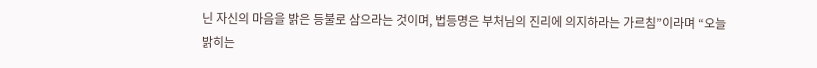닌 자신의 마음을 밝은 등불로 삼으라는 것이며, 법등명은 부처님의 진리에 의지하라는 가르침”이라며 “오늘 밝히는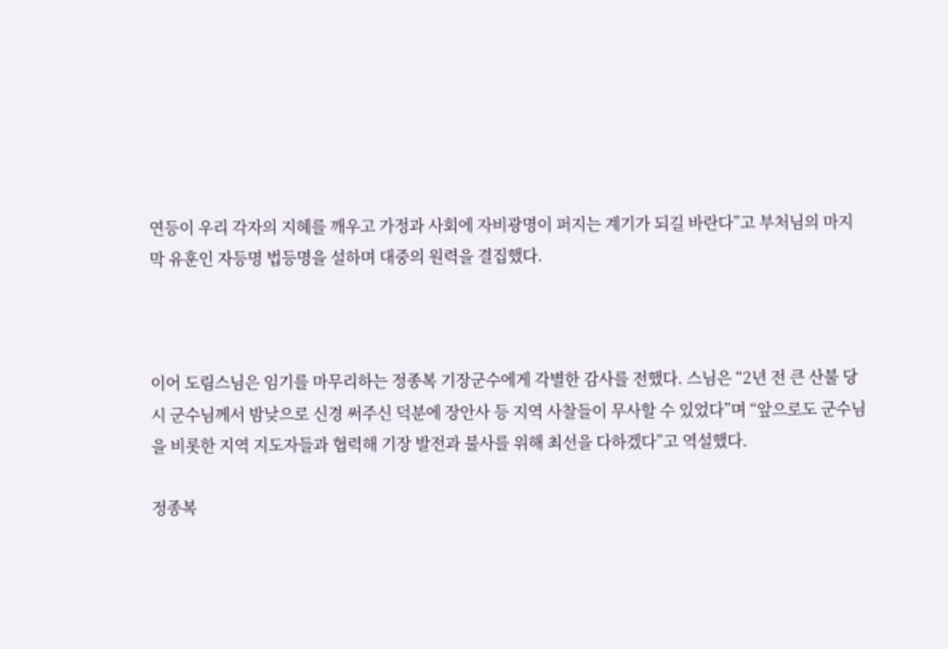연등이 우리 각자의 지혜를 깨우고 가정과 사회에 자비광명이 퍼지는 계기가 되길 바란다”고 부처님의 마지막 유훈인 자등명 법등명을 설하며 대중의 원력을 결집했다.



이어 도림스님은 임기를 마무리하는 정종복 기장군수에게 각별한 감사를 전했다. 스님은 “2년 전 큰 산불 당시 군수님께서 밤낮으로 신경 써주신 덕분에 장안사 등 지역 사찰들이 무사할 수 있었다”며 “앞으로도 군수님을 비롯한 지역 지도자들과 협력해 기장 발전과 불사를 위해 최선을 다하겠다”고 역설했다.

정종복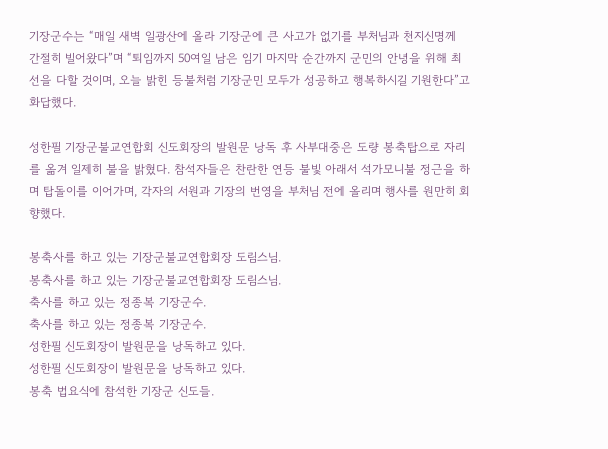기장군수는 “매일 새벽 일광산에 올라 기장군에 큰 사고가 없기를 부처님과 천지신명께 간절히 빌어왔다”며 “퇴임까지 50여일 남은 임기 마지막 순간까지 군민의 안녕을 위해 최선을 다할 것이며, 오늘 밝힌 등불처럼 기장군민 모두가 성공하고 행복하시길 기원한다”고 화답했다.

성한필 기장군불교연합회 신도회장의 발원문 낭독 후 사부대중은 도량 봉축탑으로 자리를 옮겨 일제히 불을 밝혔다. 참석자들은 찬란한 연등 불빛 아래서 석가모니불 정근을 하며 탑돌이를 이어가며, 각자의 서원과 기장의 번영을 부처님 전에 올리며 행사를 원만히 회향했다.

봉축사를 하고 있는 기장군불교연합회장 도림스님.
봉축사를 하고 있는 기장군불교연합회장 도림스님.
축사를 하고 있는 정종복 기장군수.
축사를 하고 있는 정종복 기장군수.
성한필 신도회장이 발원문을 낭독하고 있다.
성한필 신도회장이 발원문을 낭독하고 있다.
봉축 법요식에 참석한 기장군 신도들.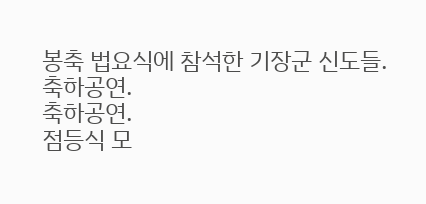봉축 법요식에 참석한 기장군 신도들.
축하공연.
축하공연.
점등식 모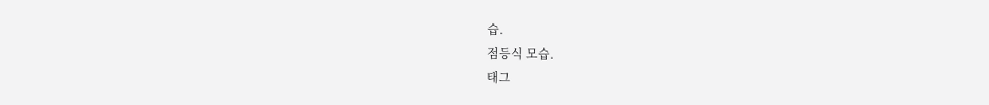습.
점등식 모습.
태그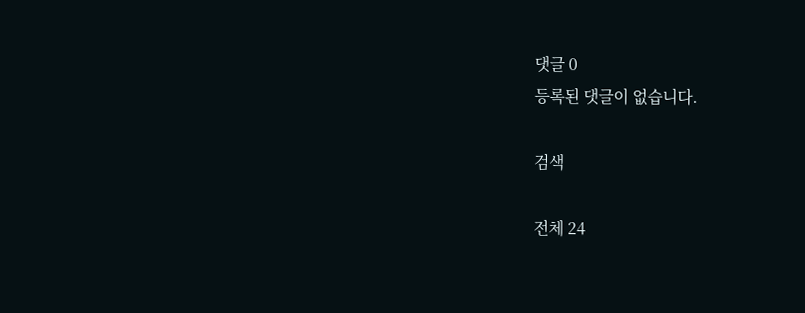댓글 0
등록된 댓글이 없습니다.

검색

전체 24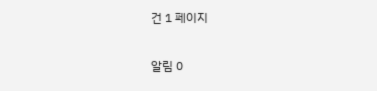건 1 페이지

알림 0